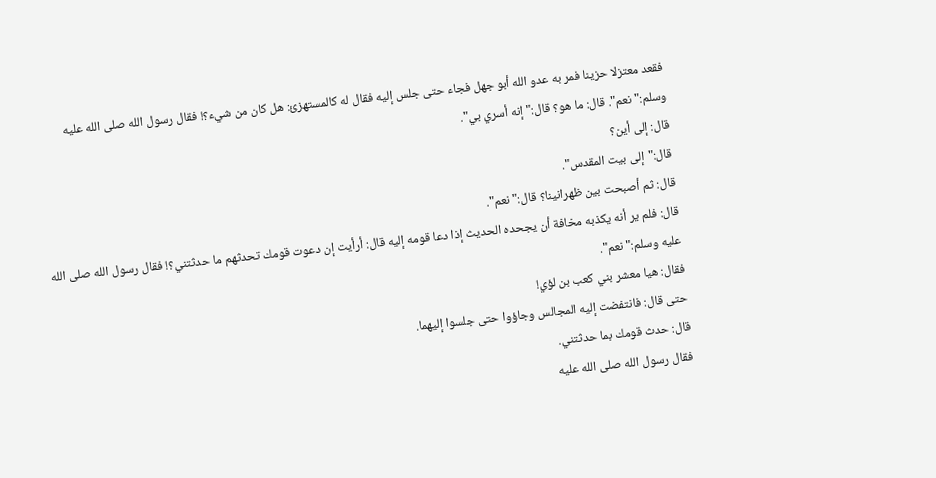فقعد معتزلا حزينا فمر به عدو الله أبو جهل فجاء حتى جلس إليه فقال له كالمستهزئ: هل كان من شيء؟! فقال رسول الله صلى الله عليه وسلم:"نعم". قال: ما هو؟ قال:"إنه أسري بي".
قال: إلى أين؟
قال:"إلى بيت المقدس".
قال: ثم أصبحت بين ظهرانينا؟ قال:"نعم".
قال: فلم ير أنه يكذبه مخافة أن يجحده الحديث إذا دعا قومه إليه قال: أرأيت إن دعوت قومك تحدثهم ما حدثتني؟! فقال رسول الله صلى الله عليه وسلم:"نعم".
فقال: هيا معشر بني كعب بن لؤي!
حتى قال: فانتفضت إليه المجالس وجاؤوا حتى جلسوا إليهما.
قال: حدث قومك بما حدثتني.
فقال رسول الله صلى الله عليه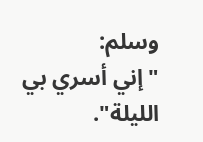وسلم:
"إني أسري بي الليلة".